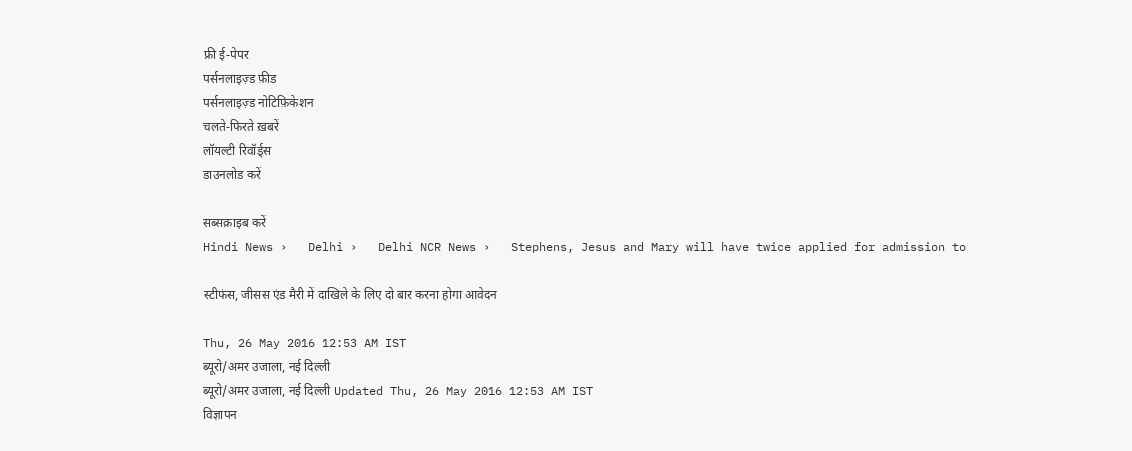फ्री ई-पेपर
पर्सनलाइज़्ड फ़ीड
पर्सनलाइज़्ड नोटिफ़िकेशन
चलते-फिरते ख़बरें
लॉयल्टी रिवॉर्ड्स
डाउनलोड करें

सब्सक्राइब करें
Hindi News ›   Delhi ›   Delhi NCR News ›   Stephens, Jesus and Mary will have twice applied for admission to

स्टीफंस, जीसस एंड मैरी में दाखिले के लिए दो बार करना होगा आवेदन

Thu, 26 May 2016 12:53 AM IST
ब्यूरो/अमर उजाला, नई दिल्ली
ब्यूरो/अमर उजाला, नई दिल्ली Updated Thu, 26 May 2016 12:53 AM IST
विज्ञापन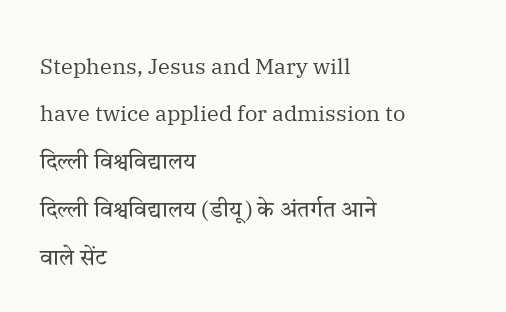Stephens, Jesus and Mary will have twice applied for admission to
दिल्ली विश्वविद्यालय
दिल्ली विश्वविद्यालय (डीयू) के अंतर्गत आने वाले सेंट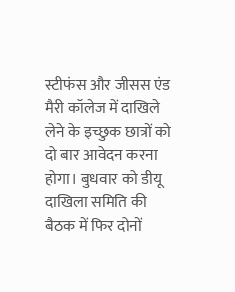स्टीफंस और जीसस एंड मैरी कॉलेज में दाखिले लेने के इच्छुक छात्रों को दो बार आवेदन करना होगा। बुधवार को डीयू दाखिला समिति की बैठक में फिर दोनों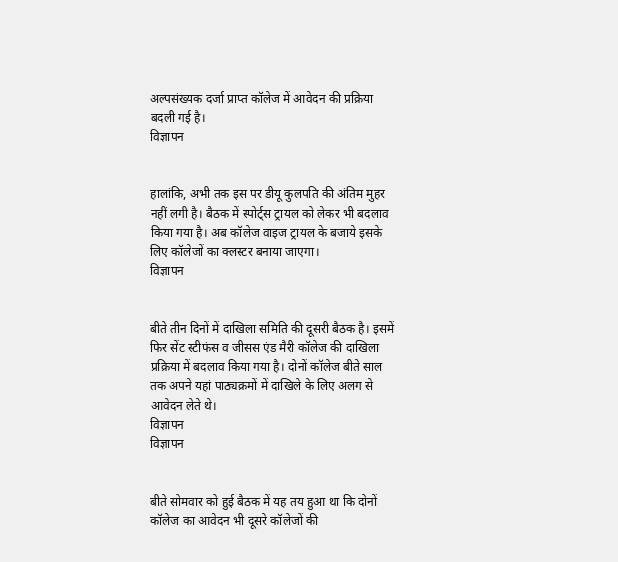अल्पसंख्यक दर्जा प्राप्त कॉलेज में आवेदन की प्रक्रिया बदली गई है।
विज्ञापन


हालांकि, अभी तक इस पर डीयू कुलपति की अंतिम मुहर नहीं लगी है। बैठक में स्पोर्ट्स ट्रायल को लेकर भी बदलाव किया गया है। अब कॉलेज वाइज ट्रायल के बजाये इसके लिए कॉलेजों का क्लस्टर बनाया जाएगा।
विज्ञापन


बीते तीन दिनों में दाखिला समिति की दूसरी बैठक है। इसमें फिर सेंट स्टीफंस व जीसस एंड मैरी कॉलेज की दाखिला प्रक्रिया में बदलाव किया गया है। दोनों कॉलेज बीते साल तक अपने यहां पाठ्यक्रमों में दाखिले के लिए अलग से आवेदन लेते थे।
विज्ञापन
विज्ञापन


बीते सोमवार को हुई बैठक में यह तय हुआ था कि दोनों कॉलेज का आवेदन भी दूसरे कॉलेजों की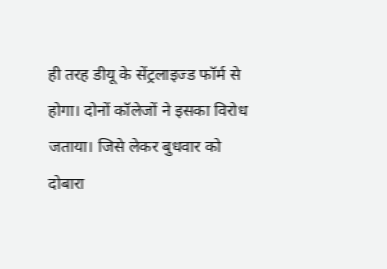ही तरह डीयू के सेंट्रलाइज्ड फॉर्म से होगा। दोनों कॉलेजों ने इसका विरोध जताया। जिसे लेकर बुधवार को दोबारा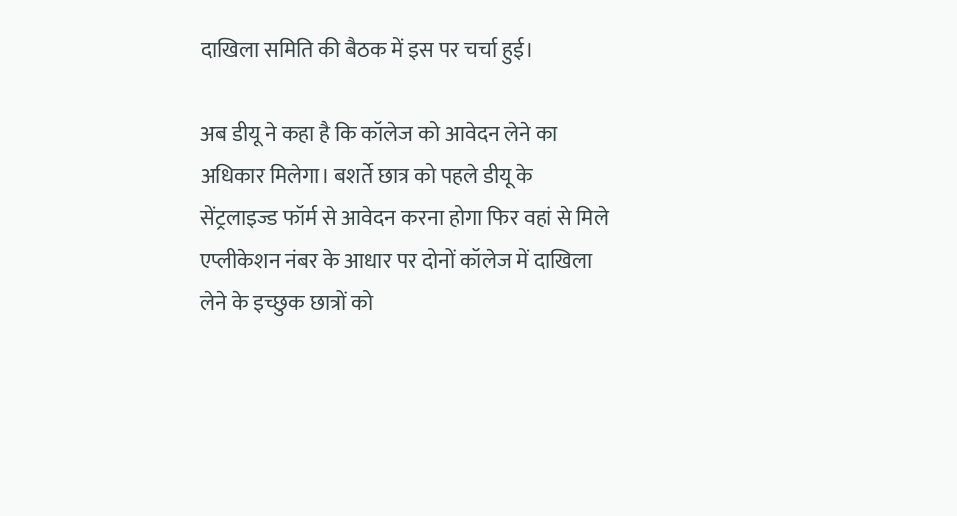दाखिला समिति की बैठक में इस पर चर्चा हुई।

अब डीयू ने कहा है कि कॉलेज को आवेदन लेने का अधिकार मिलेगा। बशर्ते छात्र को पहले डीयू के सेंट्रलाइज्ड फॉर्म से आवेदन करना होगा फिर वहां से मिले एप्लीकेशन नंबर के आधार पर दोनों कॉलेज में दाखिला लेने के इच्छुक छात्रों को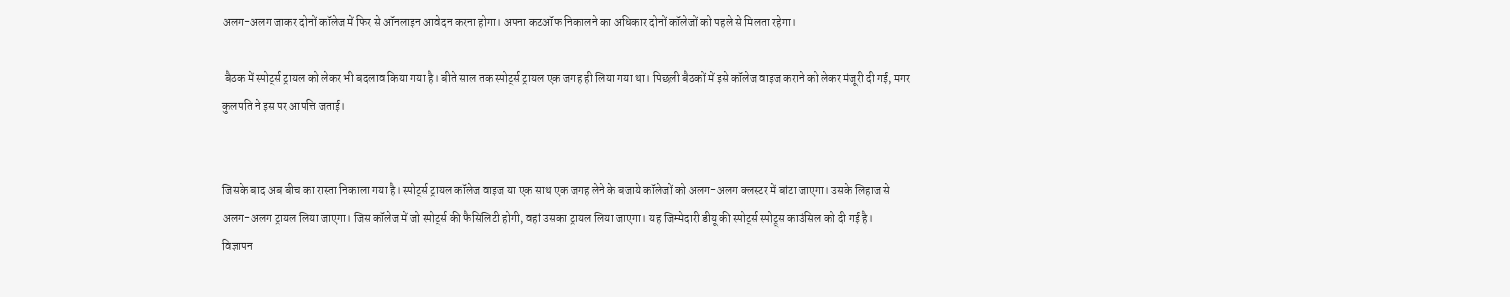अलग-अलग जाकर दोनों कॉलेज में फिर से ऑनलाइन आवेदन करना होगा। अपना कटऑफ निकालने का अधिकार दोनों कॉलेजों को पहले से मिलता रहेगा।

 बैठक में स्पोर्ट्स ट्रायल को लेकर भी बदलाव किया गया है। बीते साल तक स्पोर्ट्स ट्रायल एक जगह ही लिया गया था। पिछली बैठकों में इसे कॉलेज वाइज कराने को लेकर मंजूरी दी गई, मगर कुलपति ने इस पर आपत्ति जताई।


जिसके बाद अब बीच का रास्ता निकाला गया है। स्पोर्ट्स ट्रायल कॉलेज वाइज या एक साथ एक जगह लेने के बजाये कॉलेजों को अलग-अलग क्लस्टर में बांटा जाएगा। उसके लिहाज से अलग-अलग ट्रायल लिया जाएगा। जिस कॉलेज में जो स्पोर्ट्स की फैसिलिटी होगी, वहां उसका ट्रायल लिया जाएगा। यह जिम्मेदारी डीयू की स्पोर्ट्स स्पोट्र्स काउंसिल को दी गई है।
विज्ञापन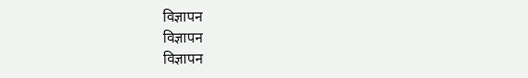विज्ञापन
विज्ञापन
विज्ञापन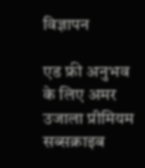विज्ञापन

एड फ्री अनुभव के लिए अमर उजाला प्रीमियम सब्सक्राइब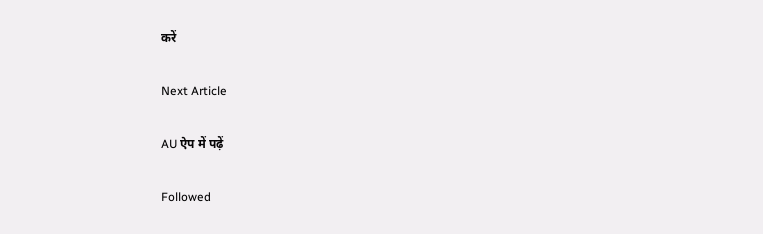करें

Next Article

AU ऐप में पढ़ें

Followed